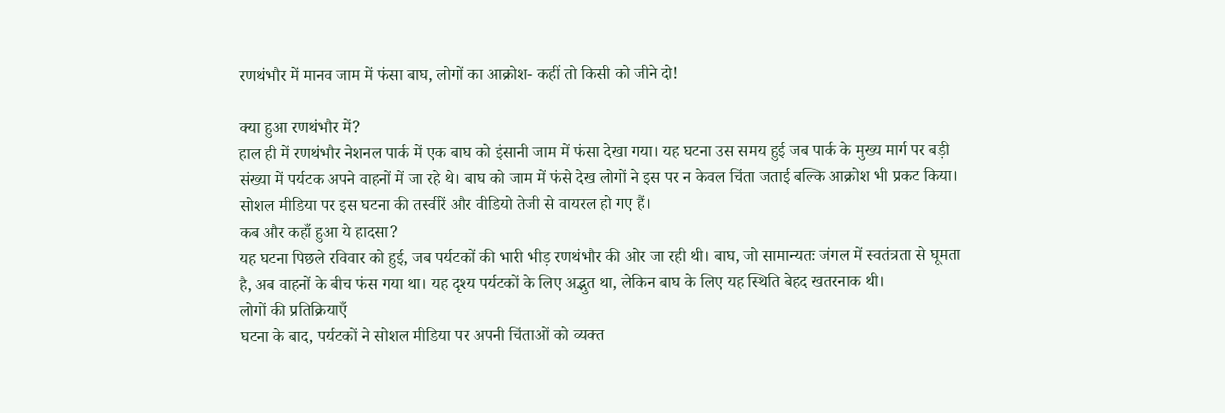रणथंभौर में मानव जाम में फंसा बाघ, लोगों का आक्रोश- कहीं तो किसी को जीने दो!

क्या हुआ रणथंभौर में?
हाल ही में रणथंभौर नेशनल पार्क में एक बाघ को इंसानी जाम में फंसा देखा गया। यह घटना उस समय हुई जब पार्क के मुख्य मार्ग पर बड़ी संख्या में पर्यटक अपने वाहनों में जा रहे थे। बाघ को जाम में फंसे देख लोगों ने इस पर न केवल चिंता जताई बल्कि आक्रोश भी प्रकट किया। सोशल मीडिया पर इस घटना की तस्वीरें और वीडियो तेजी से वायरल हो गए हैं।
कब और कहाँ हुआ ये हादसा?
यह घटना पिछले रविवार को हुई, जब पर्यटकों की भारी भीड़ रणथंभौर की ओर जा रही थी। बाघ, जो सामान्यतः जंगल में स्वतंत्रता से घूमता है, अब वाहनों के बीच फंस गया था। यह दृश्य पर्यटकों के लिए अद्भुत था, लेकिन बाघ के लिए यह स्थिति बेहद खतरनाक थी।
लोगों की प्रतिक्रियाएँ
घटना के बाद, पर्यटकों ने सोशल मीडिया पर अपनी चिंताओं को व्यक्त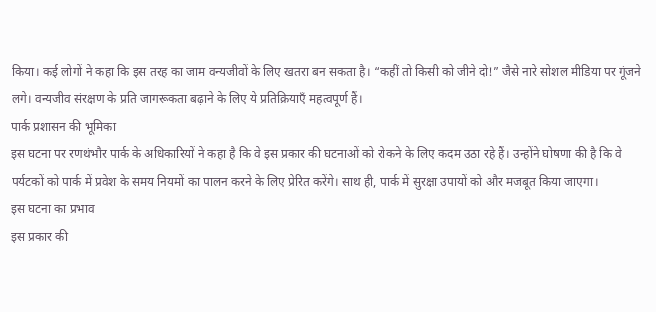किया। कई लोगों ने कहा कि इस तरह का जाम वन्यजीवों के लिए खतरा बन सकता है। “कहीं तो किसी को जीने दो!” जैसे नारे सोशल मीडिया पर गूंजने लगे। वन्यजीव संरक्षण के प्रति जागरूकता बढ़ाने के लिए ये प्रतिक्रियाएँ महत्वपूर्ण हैं।
पार्क प्रशासन की भूमिका
इस घटना पर रणथंभौर पार्क के अधिकारियों ने कहा है कि वे इस प्रकार की घटनाओं को रोकने के लिए कदम उठा रहे हैं। उन्होंने घोषणा की है कि वे पर्यटकों को पार्क में प्रवेश के समय नियमों का पालन करने के लिए प्रेरित करेंगे। साथ ही, पार्क में सुरक्षा उपायों को और मजबूत किया जाएगा।
इस घटना का प्रभाव
इस प्रकार की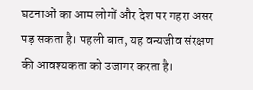घटनाओं का आम लोगों और देश पर गहरा असर पड़ सकता है। पहली बात, यह वन्यजीव संरक्षण की आवश्यकता को उजागर करता है।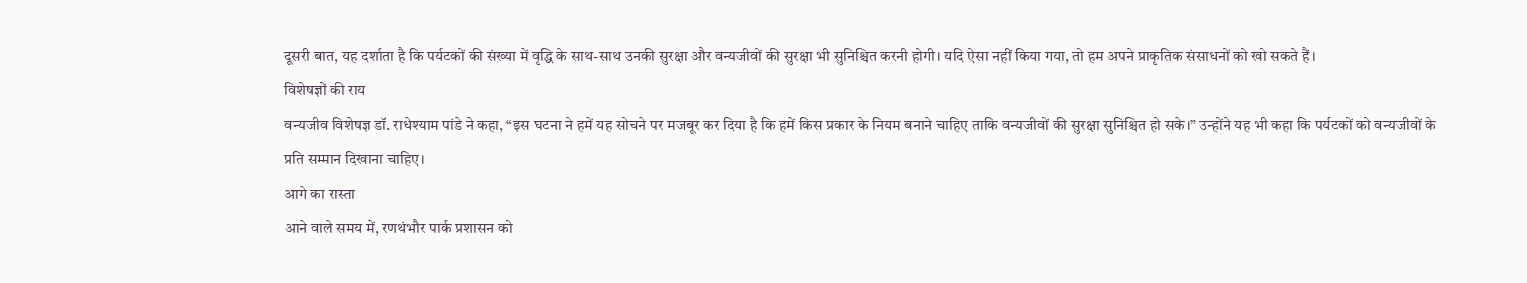दूसरी बात, यह दर्शाता है कि पर्यटकों की संख्या में वृद्धि के साथ-साथ उनकी सुरक्षा और वन्यजीवों की सुरक्षा भी सुनिश्चित करनी होगी। यदि ऐसा नहीं किया गया, तो हम अपने प्राकृतिक संसाधनों को खो सकते हैं।
विशेषज्ञों की राय
वन्यजीव विशेषज्ञ डॉ. राधेश्याम पांडे ने कहा, “इस घटना ने हमें यह सोचने पर मजबूर कर दिया है कि हमें किस प्रकार के नियम बनाने चाहिए ताकि वन्यजीवों की सुरक्षा सुनिश्चित हो सके।” उन्होंने यह भी कहा कि पर्यटकों को वन्यजीवों के प्रति सम्मान दिखाना चाहिए।
आगे का रास्ता
आने वाले समय में, रणथंभौर पार्क प्रशासन को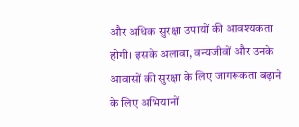और अधिक सुरक्षा उपायों की आवश्यकता होगी। इसके अलावा, वन्यजीवों और उनके आवासों की सुरक्षा के लिए जागरूकता बढ़ाने के लिए अभियानों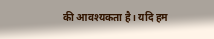की आवश्यकता है। यदि हम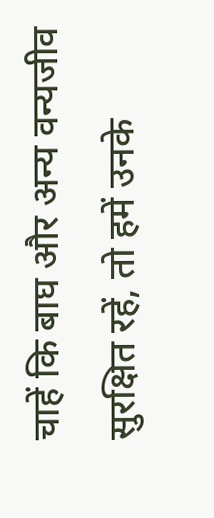चाहें कि बाघ और अन्य वन्यजीव सुरक्षित रहें, तो हमें उनके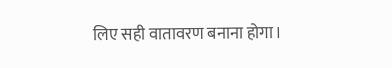लिए सही वातावरण बनाना होगा।